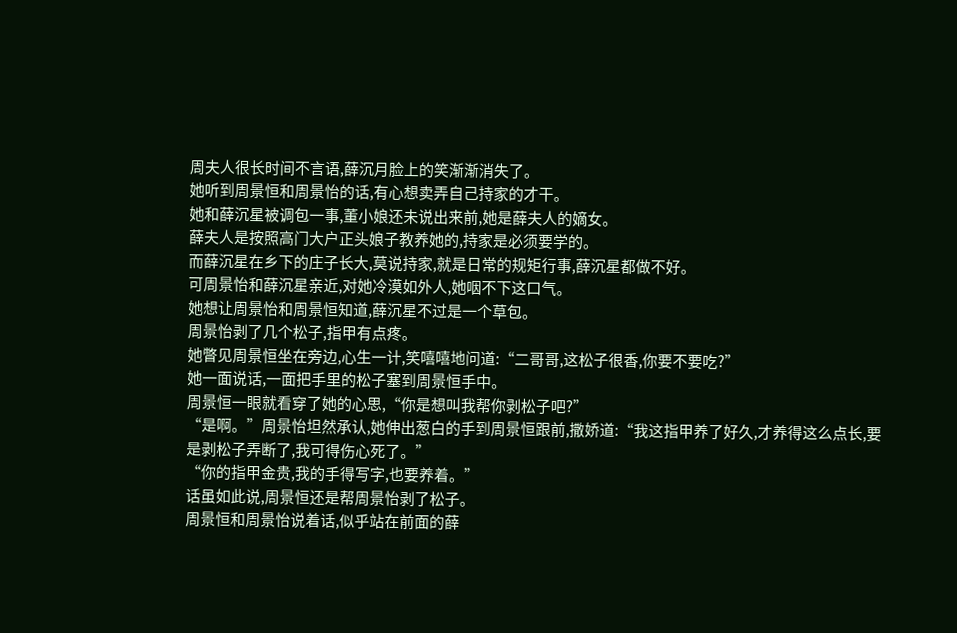周夫人很长时间不言语,薛沉月脸上的笑渐渐消失了。
她听到周景恒和周景怡的话,有心想卖弄自己持家的才干。
她和薛沉星被调包一事,董小娘还未说出来前,她是薛夫人的嫡女。
薛夫人是按照高门大户正头娘子教养她的,持家是必须要学的。
而薛沉星在乡下的庄子长大,莫说持家,就是日常的规矩行事,薛沉星都做不好。
可周景怡和薛沉星亲近,对她冷漠如外人,她咽不下这口气。
她想让周景怡和周景恒知道,薛沉星不过是一个草包。
周景怡剥了几个松子,指甲有点疼。
她瞥见周景恒坐在旁边,心生一计,笑嘻嘻地问道:“二哥哥,这松子很香,你要不要吃?”
她一面说话,一面把手里的松子塞到周景恒手中。
周景恒一眼就看穿了她的心思,“你是想叫我帮你剥松子吧?”
“是啊。”周景怡坦然承认,她伸出葱白的手到周景恒跟前,撒娇道:“我这指甲养了好久,才养得这么点长,要是剥松子弄断了,我可得伤心死了。”
“你的指甲金贵,我的手得写字,也要养着。”
话虽如此说,周景恒还是帮周景怡剥了松子。
周景恒和周景怡说着话,似乎站在前面的薛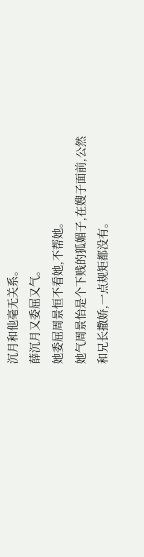沉月和他毫无关系。
薛沉月又委屈又气。
她委屈周景恒不看她,不帮她。
她气周景怡是个下贱的狐媚子,在嫂子面前,公然和兄长撒娇,一点规矩都没有。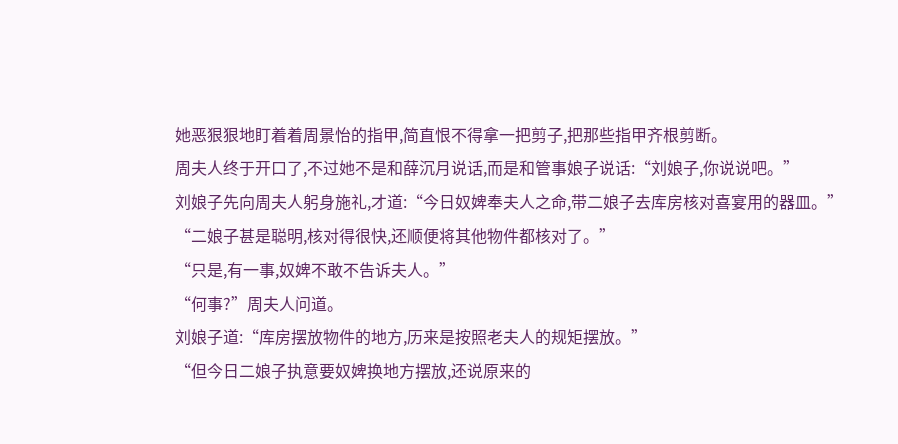她恶狠狠地盯着着周景怡的指甲,简直恨不得拿一把剪子,把那些指甲齐根剪断。
周夫人终于开口了,不过她不是和薛沉月说话,而是和管事娘子说话:“刘娘子,你说说吧。”
刘娘子先向周夫人躬身施礼,才道:“今日奴婢奉夫人之命,带二娘子去库房核对喜宴用的器皿。”
“二娘子甚是聪明,核对得很快,还顺便将其他物件都核对了。”
“只是,有一事,奴婢不敢不告诉夫人。”
“何事?”周夫人问道。
刘娘子道:“库房摆放物件的地方,历来是按照老夫人的规矩摆放。”
“但今日二娘子执意要奴婢换地方摆放,还说原来的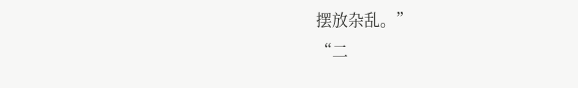摆放杂乱。”
“二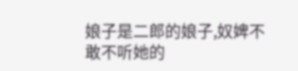娘子是二郎的娘子,奴婢不敢不听她的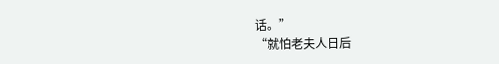话。”
“就怕老夫人日后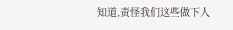知道,责怪我们这些做下人